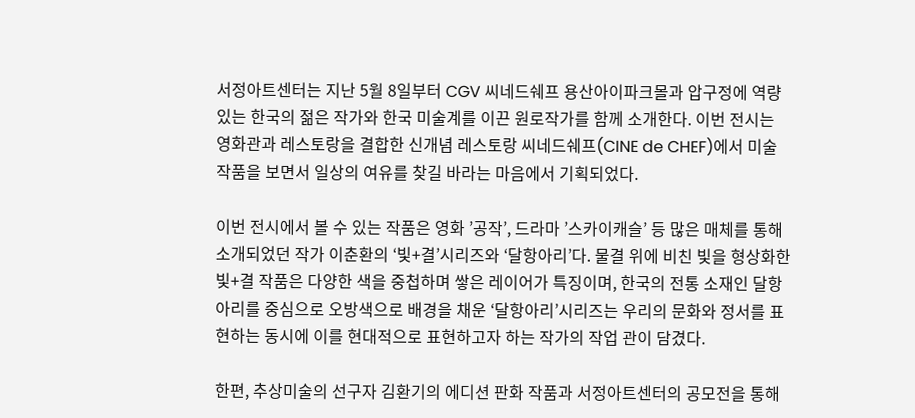서정아트센터는 지난 5월 8일부터 CGV 씨네드쉐프 용산아이파크몰과 압구정에 역량 있는 한국의 젊은 작가와 한국 미술계를 이끈 원로작가를 함께 소개한다. 이번 전시는 영화관과 레스토랑을 결합한 신개념 레스토랑 씨네드쉐프(CINE de CHEF)에서 미술 작품을 보면서 일상의 여유를 찾길 바라는 마음에서 기획되었다.

이번 전시에서 볼 수 있는 작품은 영화 ’공작’, 드라마 ’스카이캐슬’ 등 많은 매체를 통해 소개되었던 작가 이춘환의 ‘빛+결’시리즈와 ‘달항아리’다. 물결 위에 비친 빛을 형상화한 빛+결 작품은 다양한 색을 중첩하며 쌓은 레이어가 특징이며, 한국의 전통 소재인 달항아리를 중심으로 오방색으로 배경을 채운 ‘달항아리’시리즈는 우리의 문화와 정서를 표현하는 동시에 이를 현대적으로 표현하고자 하는 작가의 작업 관이 담겼다.

한편, 추상미술의 선구자 김환기의 에디션 판화 작품과 서정아트센터의 공모전을 통해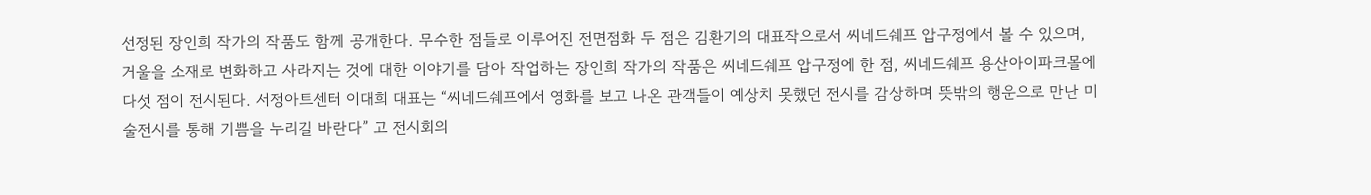선정된 장인희 작가의 작품도 함께 공개한다. 무수한 점들로 이루어진 전면점화 두 점은 김환기의 대표작으로서 씨네드쉐프 압구정에서 볼 수 있으며, 거울을 소재로 변화하고 사라지는 것에 대한 이야기를 담아 작업하는 장인희 작가의 작품은 씨네드쉐프 압구정에 한 점, 씨네드쉐프 용산아이파크몰에 다섯 점이 전시된다. 서정아트센터 이대희 대표는 “씨네드쉐프에서 영화를 보고 나온 관객들이 예상치 못했던 전시를 감상하며 뜻밖의 행운으로 만난 미술전시를 통해 기쁨을 누리길 바란다” 고 전시회의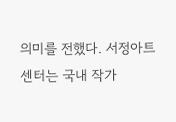의미를 전했다. 서정아트센터는 국내 작가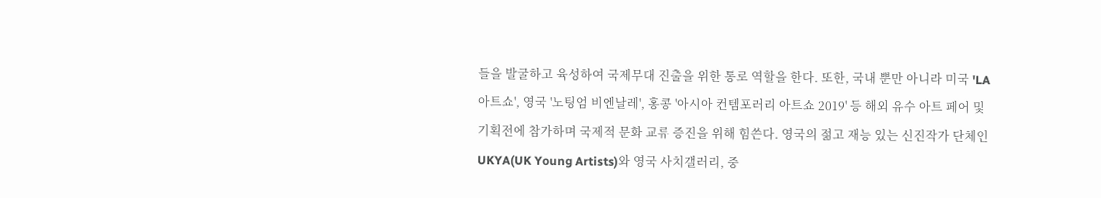들을 발굴하고 육성하여 국제무대 진출을 위한 통로 역할을 한다. 또한, 국내 뿐만 아니라 미국 'LA 아트쇼', 영국 '노팅엄 비엔날레', 홍콩 '아시아 컨템포러리 아트쇼 2019' 등 해외 유수 아트 페어 및 기획전에 참가하며 국제적 문화 교류 증진을 위해 힘쓴다. 영국의 젊고 재능 있는 신진작가 단체인 UKYA(UK Young Artists)와 영국 사치갤러리, 중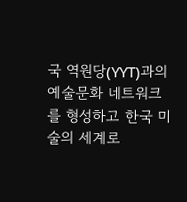국 역원당(YYT)과의 예술문화 네트워크를 형성하고 한국 미술의 세계로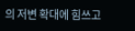의 저변 확대에 힘쓰고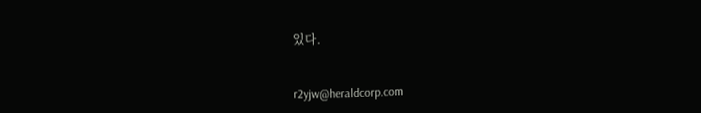있다.


r2yjw@heraldcorp.com